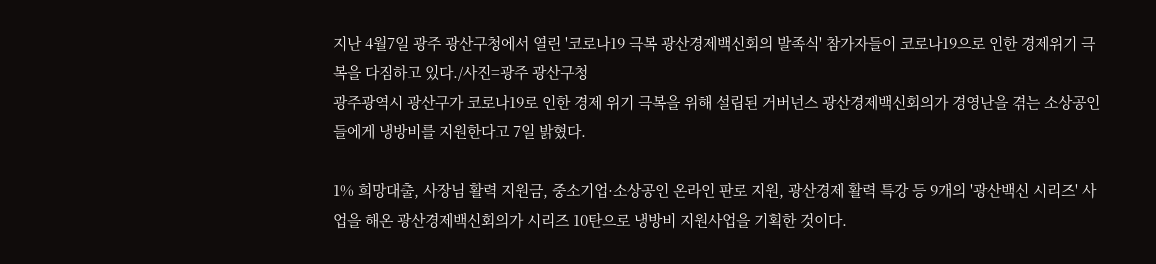지난 4월7일 광주 광산구청에서 열린 '코로나19 극복 광산경제백신회의 발족식' 참가자들이 코로나19으로 인한 경제위기 극복을 다짐하고 있다./사진=광주 광산구청
광주광역시 광산구가 코로나19로 인한 경제 위기 극복을 위해 설립된 거버넌스 광산경제백신회의가 경영난을 겪는 소상공인들에게 냉방비를 지원한다고 7일 밝혔다.

1% 희망대출, 사장님 활력 지원금, 중소기업·소상공인 온라인 판로 지원, 광산경제 활력 특강 등 9개의 '광산백신 시리즈' 사업을 해온 광산경제백신회의가 시리즈 10탄으로 냉방비 지원사업을 기획한 것이다.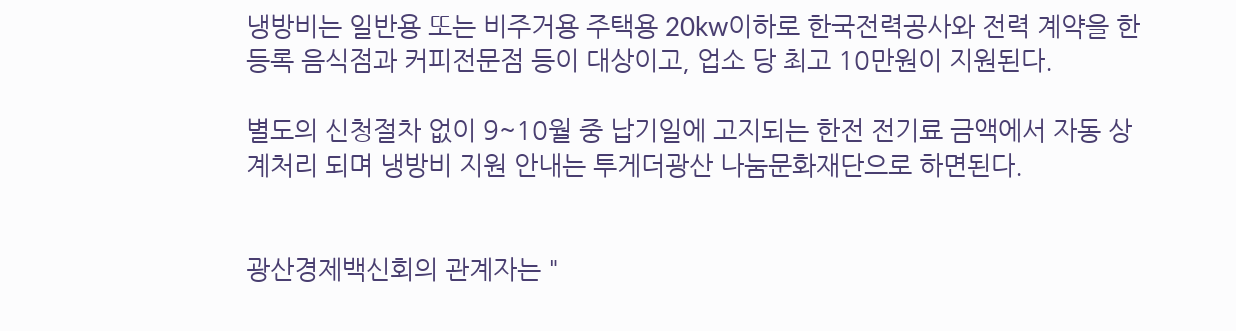냉방비는 일반용 또는 비주거용 주택용 20kw이하로 한국전력공사와 전력 계약을 한 등록 음식점과 커피전문점 등이 대상이고, 업소 당 최고 10만원이 지원된다.

별도의 신청절차 없이 9~10월 중 납기일에 고지되는 한전 전기료 금액에서 자동 상계처리 되며 냉방비 지원 안내는 투게더광산 나눔문화재단으로 하면된다.


광산경제백신회의 관계자는 "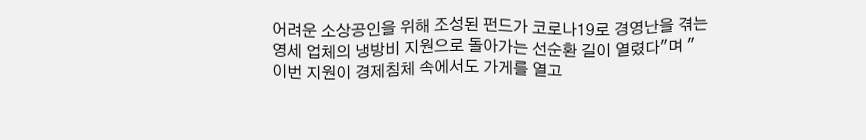어려운 소상공인을 위해 조성된 펀드가 코로나19로 경영난을 겪는 영세 업체의 냉방비 지원으로 돌아가는 선순환 길이 열렸다"며 "이번 지원이 경제침체 속에서도 가게를 열고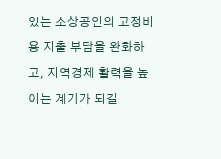있는 소상공인의 고정비용 지출 부담을 완화하고, 지역경제 활력을 높이는 계기가 되길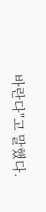바란다"고 말했다.